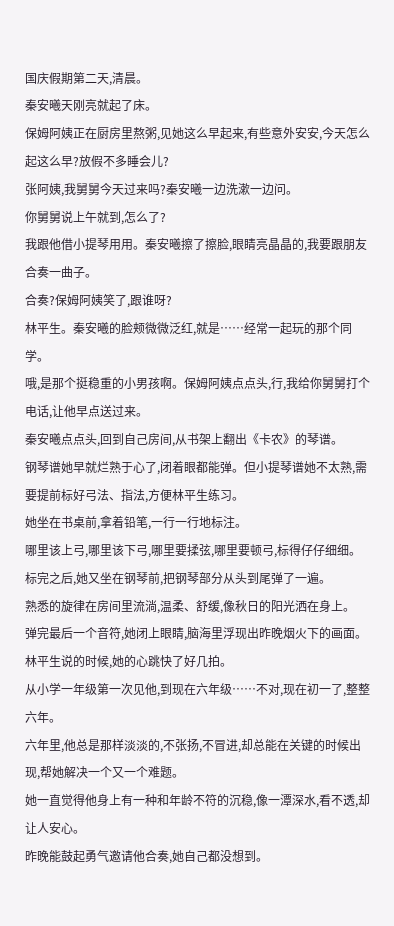国庆假期第二天,清晨。
秦安曦天刚亮就起了床。
保姆阿姨正在厨房里熬粥,见她这么早起来,有些意外安安,今天怎么起这么早?放假不多睡会儿?
张阿姨,我舅舅今天过来吗?秦安曦一边洗漱一边问。
你舅舅说上午就到,怎么了?
我跟他借小提琴用用。秦安曦擦了擦脸,眼睛亮晶晶的,我要跟朋友合奏一曲子。
合奏?保姆阿姨笑了,跟谁呀?
林平生。秦安曦的脸颊微微泛红,就是……经常一起玩的那个同学。
哦,是那个挺稳重的小男孩啊。保姆阿姨点点头,行,我给你舅舅打个电话,让他早点送过来。
秦安曦点点头,回到自己房间,从书架上翻出《卡农》的琴谱。
钢琴谱她早就烂熟于心了,闭着眼都能弹。但小提琴谱她不太熟,需要提前标好弓法、指法,方便林平生练习。
她坐在书桌前,拿着铅笔,一行一行地标注。
哪里该上弓,哪里该下弓,哪里要揉弦,哪里要顿弓,标得仔仔细细。
标完之后,她又坐在钢琴前,把钢琴部分从头到尾弹了一遍。
熟悉的旋律在房间里流淌,温柔、舒缓,像秋日的阳光洒在身上。
弹完最后一个音符,她闭上眼睛,脑海里浮现出昨晚烟火下的画面。
林平生说的时候,她的心跳快了好几拍。
从小学一年级第一次见他,到现在六年级……不对,现在初一了,整整六年。
六年里,他总是那样淡淡的,不张扬,不冒进,却总能在关键的时候出现,帮她解决一个又一个难题。
她一直觉得他身上有一种和年龄不符的沉稳,像一潭深水,看不透,却让人安心。
昨晚能鼓起勇气邀请他合奏,她自己都没想到。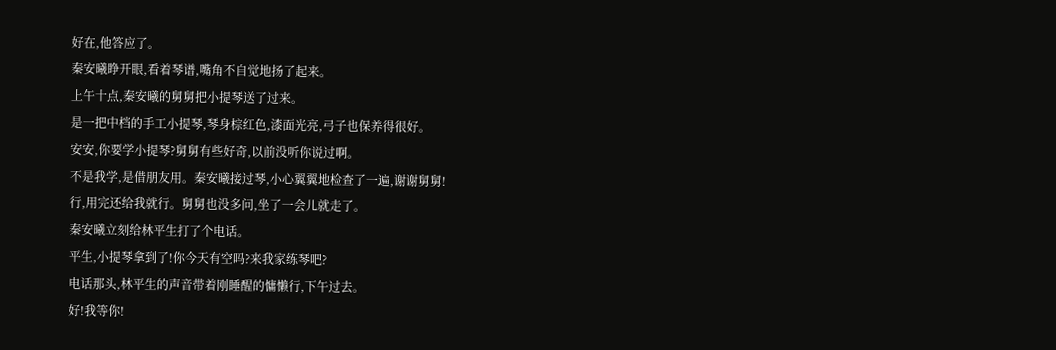好在,他答应了。
秦安曦睁开眼,看着琴谱,嘴角不自觉地扬了起来。
上午十点,秦安曦的舅舅把小提琴送了过来。
是一把中档的手工小提琴,琴身棕红色,漆面光亮,弓子也保养得很好。
安安,你要学小提琴?舅舅有些好奇,以前没听你说过啊。
不是我学,是借朋友用。秦安曦接过琴,小心翼翼地检查了一遍,谢谢舅舅!
行,用完还给我就行。舅舅也没多问,坐了一会儿就走了。
秦安曦立刻给林平生打了个电话。
平生,小提琴拿到了!你今天有空吗?来我家练琴吧?
电话那头,林平生的声音带着刚睡醒的慵懒行,下午过去。
好!我等你!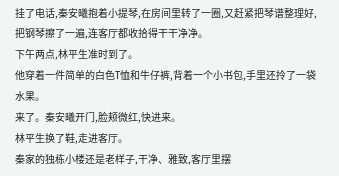挂了电话,秦安曦抱着小提琴,在房间里转了一圈,又赶紧把琴谱整理好,把钢琴擦了一遍,连客厅都收拾得干干净净。
下午两点,林平生准时到了。
他穿着一件简单的白色T恤和牛仔裤,背着一个小书包,手里还拎了一袋水果。
来了。秦安曦开门,脸颊微红,快进来。
林平生换了鞋,走进客厅。
秦家的独栋小楼还是老样子,干净、雅致,客厅里摆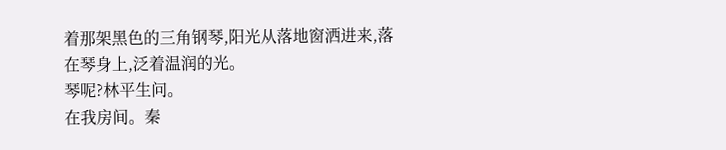着那架黑色的三角钢琴,阳光从落地窗洒进来,落在琴身上,泛着温润的光。
琴呢?林平生问。
在我房间。秦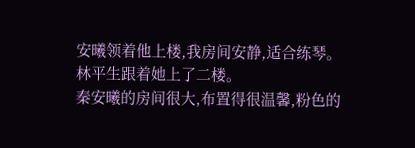安曦领着他上楼,我房间安静,适合练琴。
林平生跟着她上了二楼。
秦安曦的房间很大,布置得很温馨,粉色的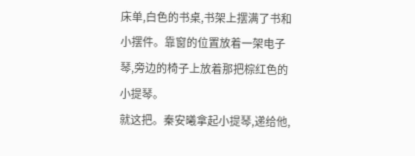床单,白色的书桌,书架上摆满了书和小摆件。靠窗的位置放着一架电子琴,旁边的椅子上放着那把棕红色的小提琴。
就这把。秦安曦拿起小提琴,递给他,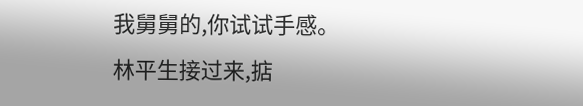我舅舅的,你试试手感。
林平生接过来,掂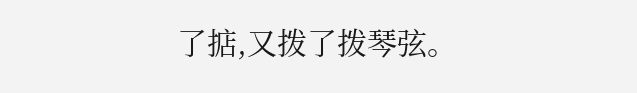了掂,又拨了拨琴弦。